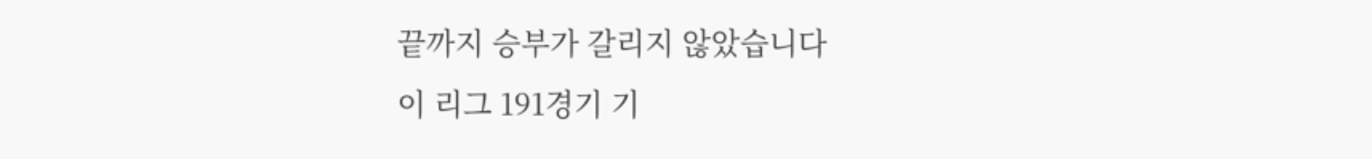끝까지 승부가 갈리지 않았습니다
이 리그 191경기 기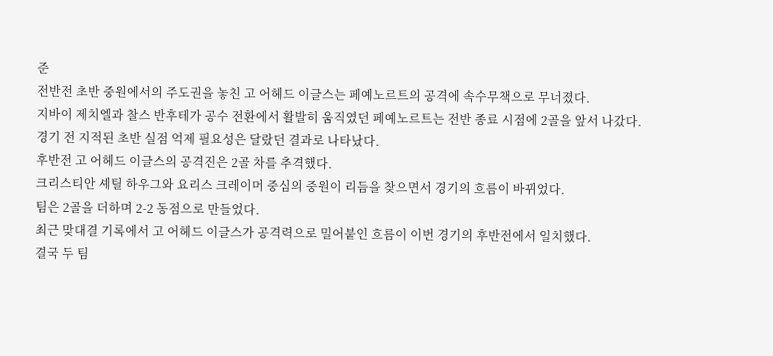준
전반전 초반 중원에서의 주도권을 놓친 고 어헤드 이글스는 페예노르트의 공격에 속수무책으로 무너졌다.
지바이 제치엘과 찰스 반후테가 공수 전환에서 활발히 움직였던 페예노르트는 전반 종료 시점에 2골을 앞서 나갔다.
경기 전 지적된 초반 실점 억제 필요성은 달랐던 결과로 나타났다.
후반전 고 어헤드 이글스의 공격진은 2골 차를 추격했다.
크리스티안 셰틸 하우그와 요리스 크레이머 중심의 중원이 리듬을 찾으면서 경기의 흐름이 바뀌었다.
팀은 2골을 더하며 2-2 동점으로 만들었다.
최근 맞대결 기록에서 고 어헤드 이글스가 공격력으로 밀어붙인 흐름이 이번 경기의 후반전에서 일치했다.
결국 두 팀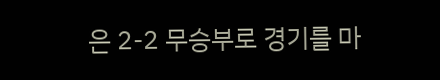은 2-2 무승부로 경기를 마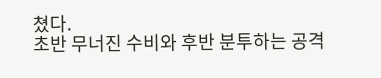쳤다.
초반 무너진 수비와 후반 분투하는 공격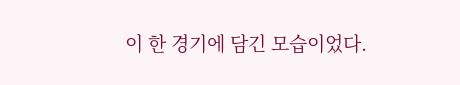이 한 경기에 담긴 모습이었다.